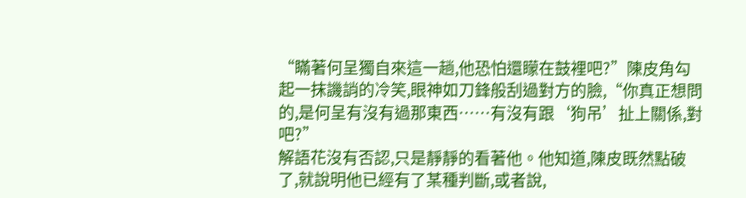“瞞著何呈獨自來這一趟,他恐怕還矇在鼓裡吧?”陳皮角勾起一抹譏誚的冷笑,眼神如刀鋒般刮過對方的臉,“你真正想問的,是何呈有沒有過那東西……有沒有跟‘狗吊’扯上關係,對吧?”
解語花沒有否認,只是靜靜的看著他。他知道,陳皮既然點破了,就說明他已經有了某種判斷,或者說,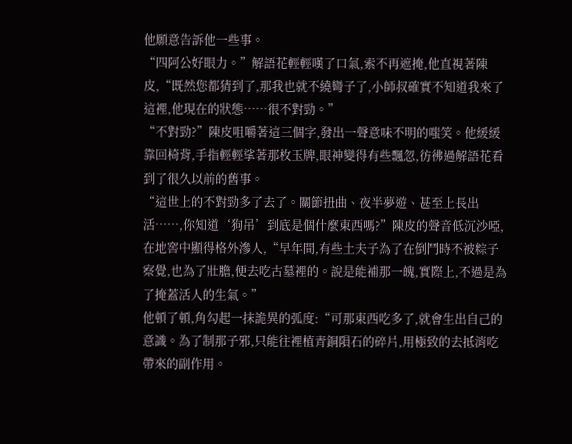他願意告訴他一些事。
“四阿公好眼力。”解語花輕輕嘆了口氣,索不再遮掩,他直視著陳皮,“既然您都猜到了,那我也就不繞彎子了,小師叔確實不知道我來了這裡,他現在的狀態……很不對勁。”
“不對勁?”陳皮咀嚼著這三個字,發出一聲意味不明的嗤笑。他緩緩靠回椅背,手指輕輕挲著那枚玉牌,眼神變得有些飄忽,彷彿過解語花看到了很久以前的舊事。
“這世上的不對勁多了去了。關節扭曲、夜半夢遊、甚至上長出活……,你知道‘狗吊’到底是個什麼東西嗎?”陳皮的聲音低沉沙啞,在地窖中顯得格外滲人,“早年間,有些土夫子為了在倒鬥時不被粽子察覺,也為了壯膽,便去吃古墓裡的。說是能補那一魄,實際上,不過是為了掩蓋活人的生氣。”
他頓了頓,角勾起一抹詭異的弧度:“可那東西吃多了,就會生出自己的意識。為了制那子邪,只能往裡植青銅隕石的碎片,用極致的去抵消吃帶來的副作用。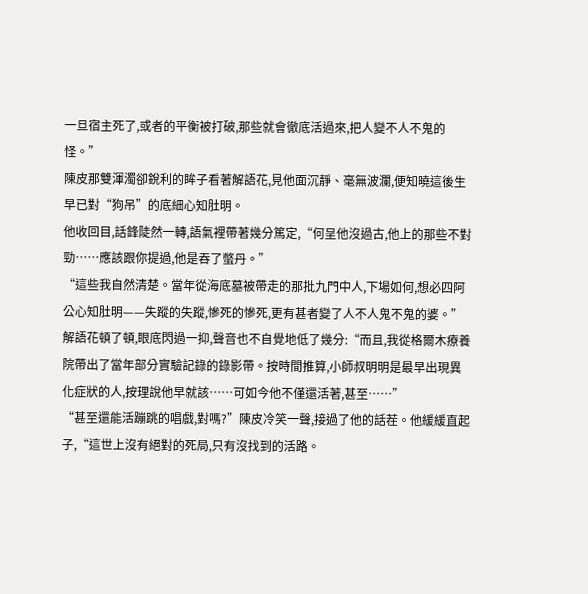一旦宿主死了,或者的平衡被打破,那些就會徹底活過來,把人變不人不鬼的怪。”
陳皮那雙渾濁卻銳利的眸子看著解語花,見他面沉靜、毫無波瀾,便知曉這後生早已對“狗吊”的底細心知肚明。
他收回目,話鋒陡然一轉,語氣裡帶著幾分篤定,“何呈他沒過古,他上的那些不對勁……應該跟你提過,他是吞了蟞丹。”
“這些我自然清楚。當年從海底墓被帶走的那批九門中人,下場如何,想必四阿公心知肚明——失蹤的失蹤,慘死的慘死,更有甚者變了人不人鬼不鬼的婆。”
解語花頓了頓,眼底閃過一抑,聲音也不自覺地低了幾分:“而且,我從格爾木療養院帶出了當年部分實驗記錄的錄影帶。按時間推算,小師叔明明是最早出現異化症狀的人,按理說他早就該……可如今他不僅還活著,甚至……”
“甚至還能活蹦跳的唱戲,對嗎?”陳皮冷笑一聲,接過了他的話茬。他緩緩直起子,“這世上沒有絕對的死局,只有沒找到的活路。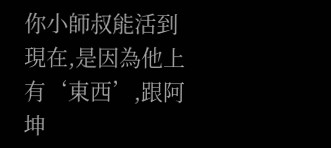你小師叔能活到現在,是因為他上有‘東西’,跟阿坤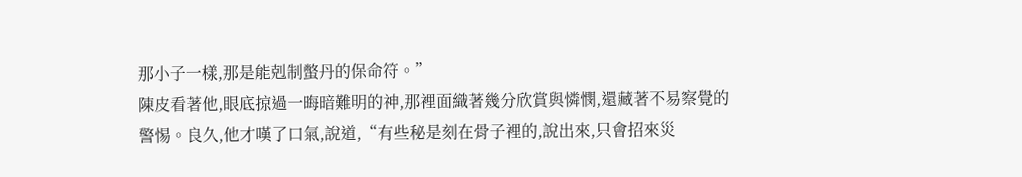那小子一樣,那是能剋制蟞丹的保命符。”
陳皮看著他,眼底掠過一晦暗難明的神,那裡面織著幾分欣賞與憐憫,還藏著不易察覺的警惕。良久,他才嘆了口氣,說道,“有些秘是刻在骨子裡的,說出來,只會招來災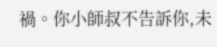禍。你小師叔不告訴你,未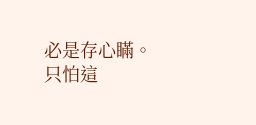必是存心瞞。只怕這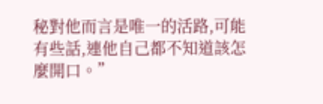秘對他而言是唯一的活路,可能有些話,連他自己都不知道該怎麼開口。”